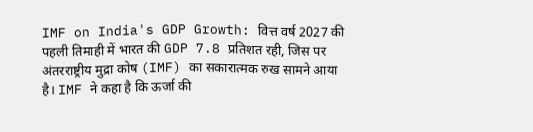IMF on India's GDP Growth: वित्त वर्ष 2027 की पहली तिमाही में भारत की GDP 7.8 प्रतिशत रही, जिस पर अंतरराष्ट्रीय मुद्रा कोष (IMF) का सकारात्मक रुख सामने आया है। IMF ने कहा है कि ऊर्जा की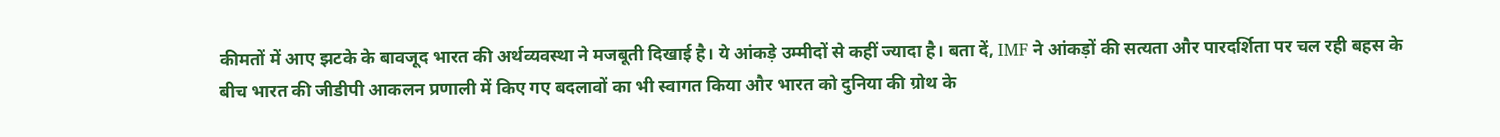कीमतों में आए झटके के बावजूद भारत की अर्थव्यवस्था ने मजबूती दिखाई है। ये आंकड़े उम्मीदों से कहीं ज्यादा है। बता दें, IMF ने आंकड़ों की सत्यता और पारदर्शिता पर चल रही बहस के बीच भारत की जीडीपी आकलन प्रणाली में किए गए बदलावों का भी स्वागत किया और भारत को दुनिया की ग्रोथ के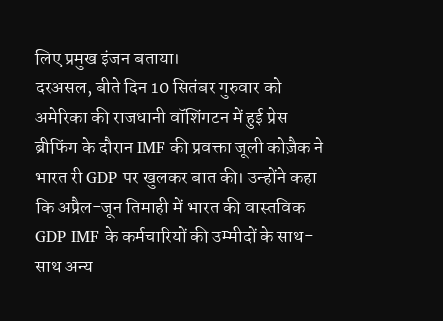लिए प्रमुख इंजन बताया।
दरअसल, बीते दिन 10 सितंबर गुरुवार को अमेरिका की राजधानी वॉशिंगटन में हुई प्रेस ब्रीफिंग के दौरान IMF की प्रवक्ता जूली कोज़ैक ने भारत री GDP पर खुलकर बात की। उन्होंने कहा कि अप्रैल-जून तिमाही में भारत की वास्तविक GDP IMF के कर्मचारियों की उम्मीदों के साथ-साथ अन्य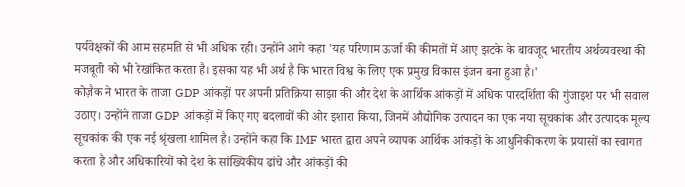पर्यवेक्षकों की आम सहमति से भी अधिक रही। उन्होंने आगे कहा 'यह परिणाम ऊर्जा की कीमतों में आए झटके के बावजूद भारतीय अर्थव्यवस्था की मजबूती को भी रेखांकित करता है। इसका यह भी अर्थ है कि भारत विश्व के लिए एक प्रमुख विकास इंजन बना हुआ है।'
कोज़ैक ने भारत के ताजा GDP आंकड़ों पर अपनी प्रतिक्रिया साझा की और देश के आर्थिक आंकड़ों में अधिक पारदर्शिता की गुंजाइश पर भी सवाल उठाए। उन्होंने ताजा GDP आंकड़ों में किए गए बदलावों की ओर इशारा किया, जिनमें औद्योगिक उत्पादन का एक नया सूचकांक और उत्पादक मूल्य सूचकांक की एक नई श्रृंखला शामिल है। उन्होंने कहा कि IMF भारत द्वारा अपने व्यापक आर्थिक आंकड़ों के आधुनिकीकरण के प्रयासों का स्वागत करता है और अधिकारियों को देश के सांख्यिकीय ढांचे और आंकड़ों की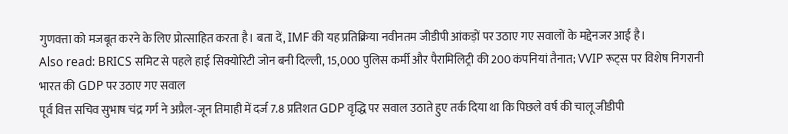गुणवत्ता को मजबूत करने के लिए प्रोत्साहित करता है। बता दें, IMF की यह प्रतिक्रिया नवीनतम जीडीपी आंकड़ों पर उठाए गए सवालों के मद्देनजर आई है।
Also read: BRICS समिट से पहले हाई सिक्योरिटी जोन बनी दिल्ली, 15,000 पुलिस कर्मी और पैरामिलिट्री की 200 कंपनियां तैनात; VVIP रूट्स पर विशेष निगरानी
भारत की GDP पर उठाए गए सवाल
पूर्व वित्त सचिव सुभाष चंद्र गर्ग ने अप्रैल-जून तिमाही में दर्ज 7.8 प्रतिशत GDP वृद्धि पर सवाल उठाते हुए तर्क दिया था कि पिछले वर्ष की चालू जीडीपी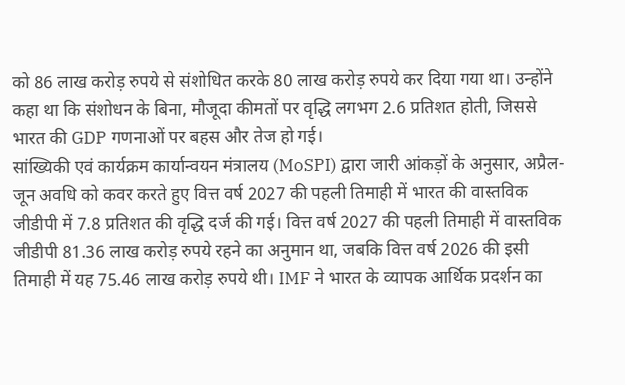को 86 लाख करोड़ रुपये से संशोधित करके 80 लाख करोड़ रुपये कर दिया गया था। उन्होंने कहा था कि संशोधन के बिना, मौजूदा कीमतों पर वृद्धि लगभग 2.6 प्रतिशत होती, जिससे भारत की GDP गणनाओं पर बहस और तेज हो गई।
सांख्यिकी एवं कार्यक्रम कार्यान्वयन मंत्रालय (MoSPI) द्वारा जारी आंकड़ों के अनुसार, अप्रैल-जून अवधि को कवर करते हुए वित्त वर्ष 2027 की पहली तिमाही में भारत की वास्तविक जीडीपी में 7.8 प्रतिशत की वृद्धि दर्ज की गई। वित्त वर्ष 2027 की पहली तिमाही में वास्तविक जीडीपी 81.36 लाख करोड़ रुपये रहने का अनुमान था, जबकि वित्त वर्ष 2026 की इसी तिमाही में यह 75.46 लाख करोड़ रुपये थी। IMF ने भारत के व्यापक आर्थिक प्रदर्शन का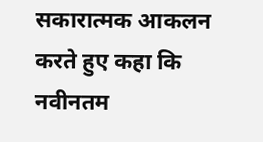सकारात्मक आकलन करते हुए कहा कि नवीनतम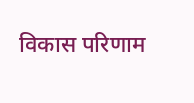विकास परिणाम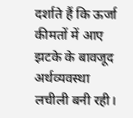दर्शाते हैं कि ऊर्जा कीमतों में आए झटके के बावजूद अर्थव्यवस्था लचीली बनी रही।